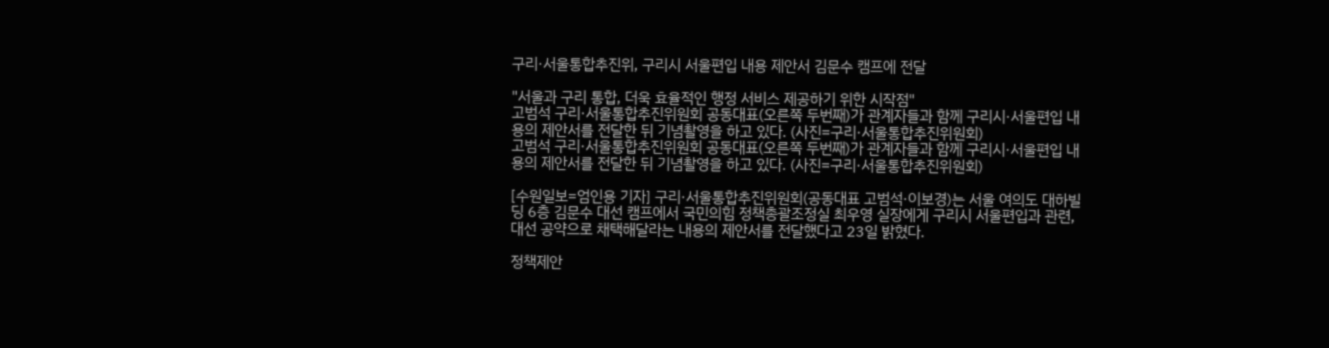구리·서울통합추진위, 구리시 서울편입 내용 제안서 김문수 캠프에 전달

"서울과 구리 통합, 더욱 효율적인 행정 서비스 제공하기 위한 시작점"
고범석 구리·서울통합추진위원회 공동대표(오른쪽 두번째)가 관계자들과 함께 구리시·서울편입 내용의 제안서를 전달한 뒤 기념촬영을 하고 있다. (사진=구리·서울통합추진위원회)
고범석 구리·서울통합추진위원회 공동대표(오른쪽 두번째)가 관계자들과 함께 구리시·서울편입 내용의 제안서를 전달한 뒤 기념촬영을 하고 있다. (사진=구리·서울통합추진위원회)

[수원일보=엄인용 기자] 구리·서울통합추진위원회(공동대표 고범석·이보경)는 서울 여의도 대하빌딩 6층 김문수 대선 캠프에서 국민의힘 정책총괄조정실 최우영 실장에게 구리시 서울편입과 관련, 대선 공약으로 채택해달라는 내용의 제안서를 전달했다고 23일 밝혔다.

정책제안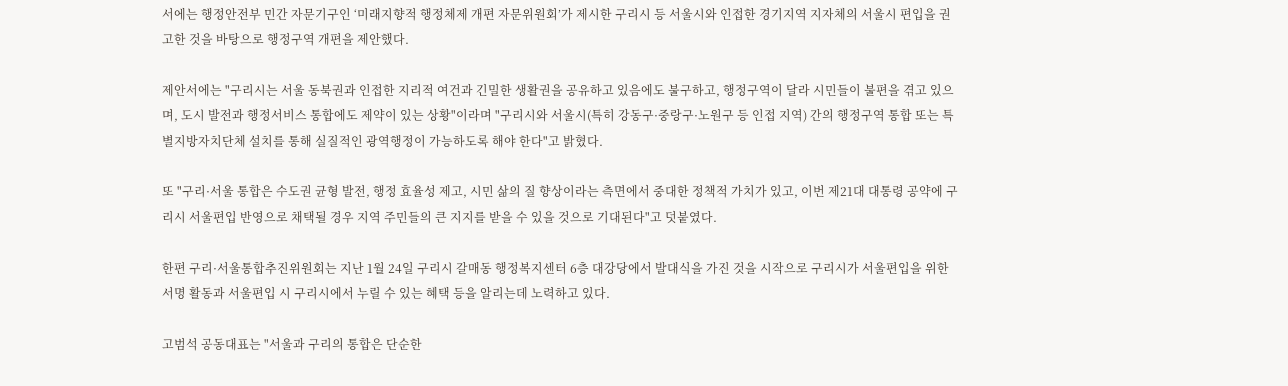서에는 행정안전부 민간 자문기구인 ‘미래지향적 행정체제 개편 자문위원회’가 제시한 구리시 등 서울시와 인접한 경기지역 지자체의 서울시 편입을 권고한 것을 바탕으로 행정구역 개편을 제안했다.

제안서에는 "구리시는 서울 동북권과 인접한 지리적 여건과 긴밀한 생활권을 공유하고 있음에도 불구하고, 행정구역이 달라 시민들이 불편을 겪고 있으며, 도시 발전과 행정서비스 통합에도 제약이 있는 상황"이라며 "구리시와 서울시(특히 강동구·중랑구·노원구 등 인접 지역) 간의 행정구역 통합 또는 특별지방자치단체 설치를 통해 실질적인 광역행정이 가능하도록 해야 한다"고 밝혔다.

또 "구리·서울 통합은 수도권 균형 발전, 행정 효율성 제고, 시민 삶의 질 향상이라는 측면에서 중대한 정책적 가치가 있고, 이번 제21대 대통령 공약에 구리시 서울편입 반영으로 채택될 경우 지역 주민들의 큰 지지를 받을 수 있을 것으로 기대된다"고 덧붙였다.

한편 구리·서울통합추진위원회는 지난 1월 24일 구리시 갈매동 행정복지센터 6층 대강당에서 발대식을 가진 것을 시작으로 구리시가 서울편입을 위한 서명 활동과 서울편입 시 구리시에서 누릴 수 있는 혜택 등을 알리는데 노력하고 있다.

고범석 공동대표는 "서울과 구리의 통합은 단순한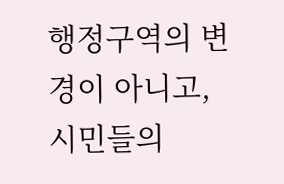행정구역의 변경이 아니고, 시민들의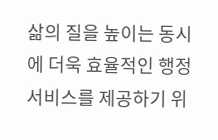삶의 질을 높이는 동시에 더욱 효율적인 행정 서비스를 제공하기 위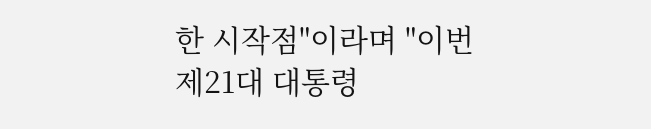한 시작점"이라며 "이번 제21대 대통령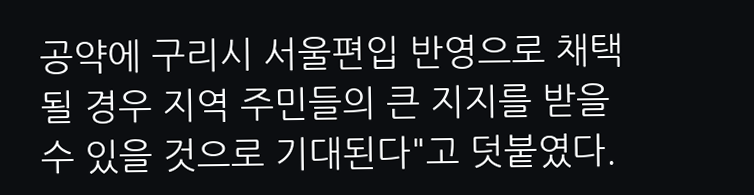공약에 구리시 서울편입 반영으로 채택될 경우 지역 주민들의 큰 지지를 받을 수 있을 것으로 기대된다"고 덧붙였다.